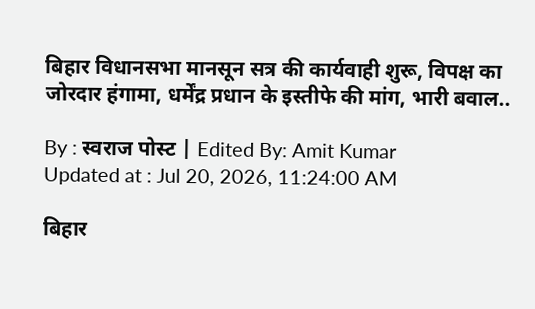बिहार विधानसभा मानसून सत्र की कार्यवाही शुरू, विपक्ष का जोरदार हंगामा, धर्मेंद्र प्रधान के इस्तीफे की मांग, भारी बवाल..

By : स्वराज पोस्ट | Edited By: Amit Kumar
Updated at : Jul 20, 2026, 11:24:00 AM

बिहार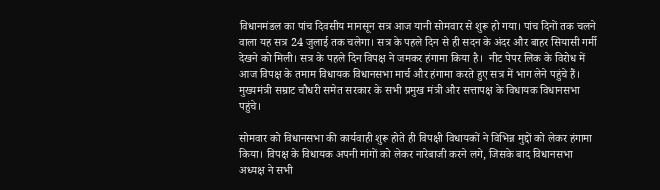विधानमंडल का पांच दिवसीय मानसून सत्र आज यानी सोमवार से शुरू हो गया। पांच दिनों तक चलने वाला यह सत्र 24 जुलाई तक चलेगा। सत्र के पहले दिन से ही सदन के अंदर और बाहर सियासी गर्मी देखने को मिली। सत्र के पहले दिन विपक्ष ने जमकर हंगामा किया है।  नीट पेपर लिक के विरोध में आज विपक्ष के तमाम विधायक विधानसभा मार्च और हंगामा करते हुए सत्र में भाग लेने पहुंचे हैं। मुख्यमंत्री सम्राट चौधरी समेत सरकार के सभी प्रमुख मंत्री और सत्तापक्ष के विधायक विधानसभा पहुंचे।

सोमवार को विधानसभा की कार्यवाही शुरू होते ही विपक्षी विधायकों ने विभिन्न मुद्दों को लेकर हंगामा किया। विपक्ष के विधायक अपनी मांगों को लेकर नारेबाजी करने लगे, जिसके बाद विधानसभा अध्यक्ष ने सभी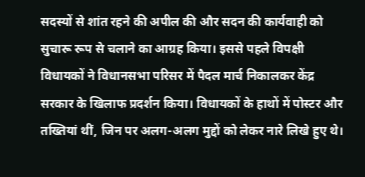सदस्यों से शांत रहने की अपील की और सदन की कार्यवाही को सुचारू रूप से चलाने का आग्रह किया। इससे पहले विपक्षी विधायकों ने विधानसभा परिसर में पैदल मार्च निकालकर केंद्र सरकार के खिलाफ प्रदर्शन किया। विधायकों के हाथों में पोस्टर और तख्तियां थीं, जिन पर अलग-अलग मुद्दों को लेकर नारे लिखे हुए थे।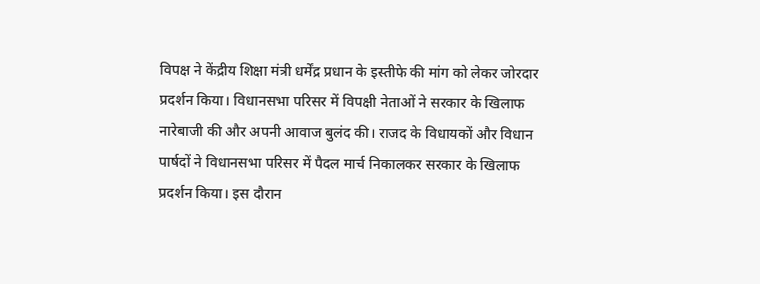विपक्ष ने केंद्रीय शिक्षा मंत्री धर्मेंद्र प्रधान के इस्तीफे की मांग को लेकर जोरदार प्रदर्शन किया। विधानसभा परिसर में विपक्षी नेताओं ने सरकार के खिलाफ नारेबाजी की और अपनी आवाज बुलंद की। राजद के विधायकों और विधान पार्षदों ने विधानसभा परिसर में पैदल मार्च निकालकर सरकार के खिलाफ प्रदर्शन किया। इस दौरान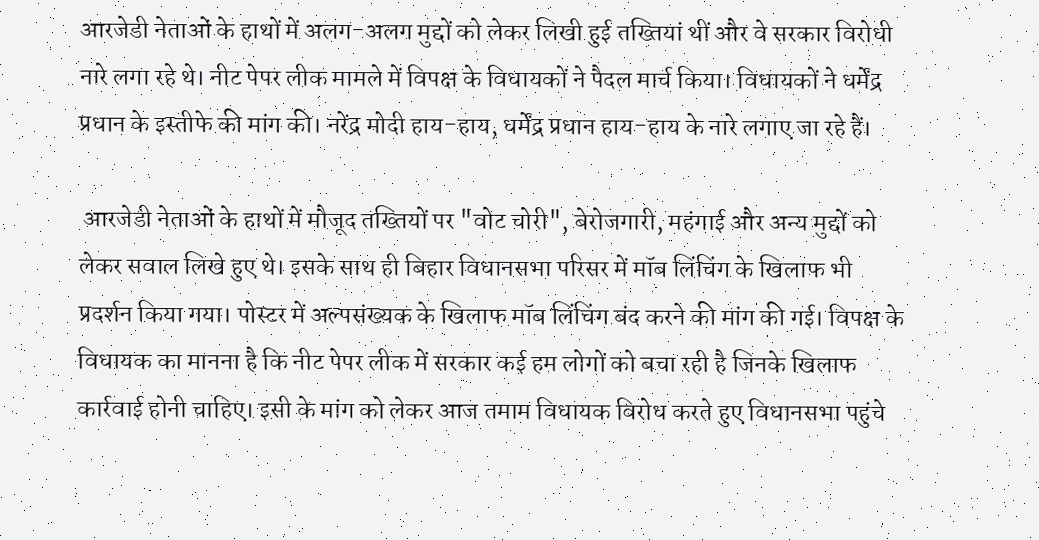आरजेडी नेताओं के हाथों में अलग-अलग मुद्दों को लेकर लिखी हुई तख्तियां थीं और वे सरकार विरोधी नारे लगा रहे थे। नीट पेपर लीक मामले में विपक्ष के विधायकों ने पैदल मार्च किया। विधायकों ने धर्मेंद्र प्रधान के इस्तीफे की मांग की। नरेंद्र मोदी हाय-हाय, धर्मेंद्र प्रधान हाय-हाय के नारे लगाए जा रहे हैं।

 आरजेडी नेताओं के हाथों में मौजूद तख्तियों पर "वोट चोरी", बेरोजगारी, महंगाई और अन्य मुद्दों को लेकर सवाल लिखे हुए थे। इसके साथ ही बिहार विधानसभा परिसर में मॉब लिंचिंग के खिलाफ भी प्रदर्शन किया गया। पोस्टर में अल्पसंख्यक के खिलाफ मॉब लिंचिंग बंद करने की मांग की गई। विपक्ष के विधायक का मानना है कि नीट पेपर लीक में सरकार कई हम लोगों को बचा रही है जिनके खिलाफ कार्रवाई होनी चाहिए। इसी के मांग को लेकर आज तमाम विधायक विरोध करते हुए विधानसभा पहुंचे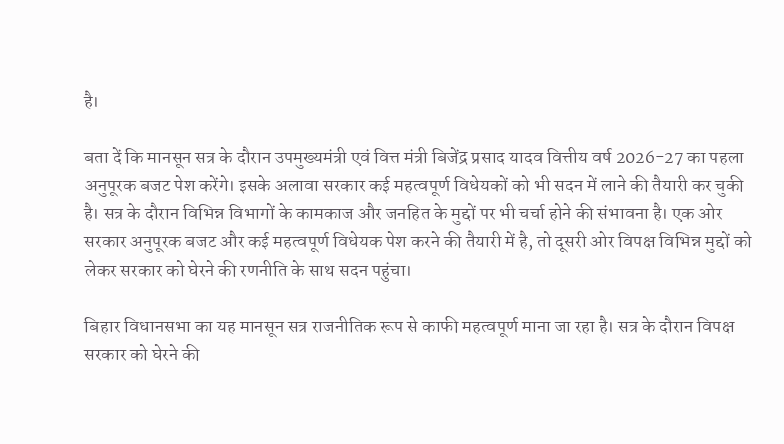है।

बता दें कि मानसून सत्र के दौरान उपमुख्यमंत्री एवं वित्त मंत्री बिजेंद्र प्रसाद यादव वित्तीय वर्ष 2026-27 का पहला अनुपूरक बजट पेश करेंगे। इसके अलावा सरकार कई महत्वपूर्ण विधेयकों को भी सदन में लाने की तैयारी कर चुकी है। सत्र के दौरान विभिन्न विभागों के कामकाज और जनहित के मुद्दों पर भी चर्चा होने की संभावना है। एक ओर सरकार अनुपूरक बजट और कई महत्वपूर्ण विधेयक पेश करने की तैयारी में है, तो दूसरी ओर विपक्ष विभिन्न मुद्दों को लेकर सरकार को घेरने की रणनीति के साथ सदन पहुंचा।

बिहार विधानसभा का यह मानसून सत्र राजनीतिक रूप से काफी महत्वपूर्ण माना जा रहा है। सत्र के दौरान विपक्ष सरकार को घेरने की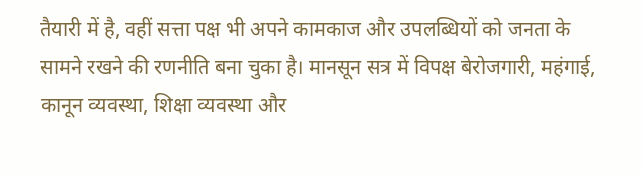तैयारी में है, वहीं सत्ता पक्ष भी अपने कामकाज और उपलब्धियों को जनता के सामने रखने की रणनीति बना चुका है। मानसून सत्र में विपक्ष बेरोजगारी, महंगाई, कानून व्यवस्था, शिक्षा व्यवस्था और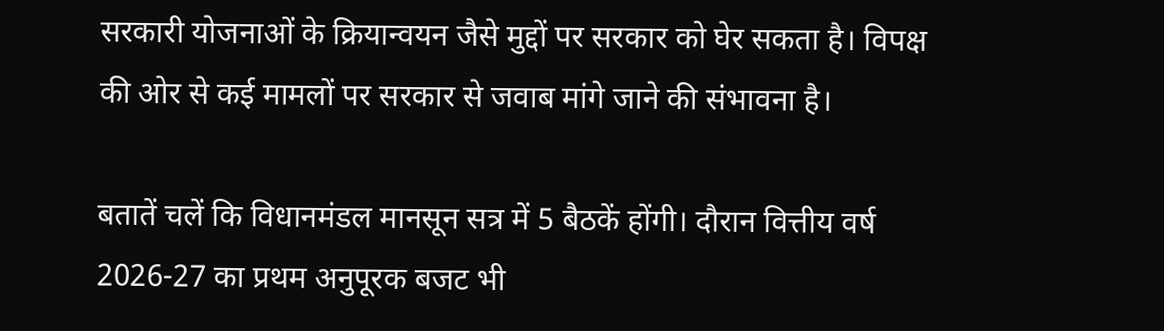सरकारी योजनाओं के क्रियान्वयन जैसे मुद्दों पर सरकार को घेर सकता है। विपक्ष की ओर से कई मामलों पर सरकार से जवाब मांगे जाने की संभावना है।

बतातें चलें कि विधानमंडल मानसून सत्र में 5 बैठकें होंगी। दौरान वित्तीय वर्ष 2026-27 का प्रथम अनुपूरक बजट भी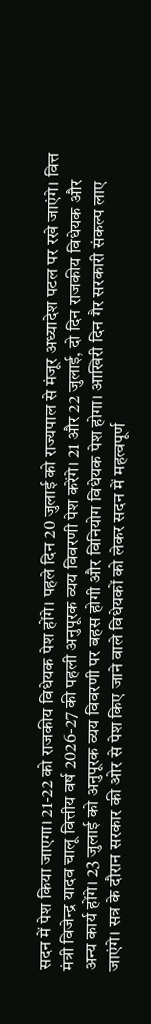सदन में पेश किया जाएगा। 21-22 को राजकीय विधेयक पेश होंगे। पहले दिन 20 जुलाई को राज्यपाल से मंजूर अध्यादेश पटल पर रखे जाएंगे। वित्त मंत्री विजेन्द्र यादव चालू वित्तीय वर्ष 2026-27 की पहली अनुपूरक व्यय विवरणी पेश करेंगे। 21 और 22 जुलाई, दो दिन राजकीय विधेयक और अन्य कार्य होंगे। 23 जुलाई को अनुपूरक व्यय विवरणी पर बहस होगी और विनियोग विधेयक पेश होगा। आखिरी दिन गैर सरकारी संकल्प लाए जाएंगे। सत्र के दौरान सरकार की ओर से पेश किए जाने वाले विधेयकों को लेकर सदन में महत्वपूर्ण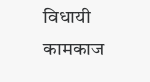विधायी कामकाज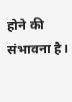होने की संभावना है।